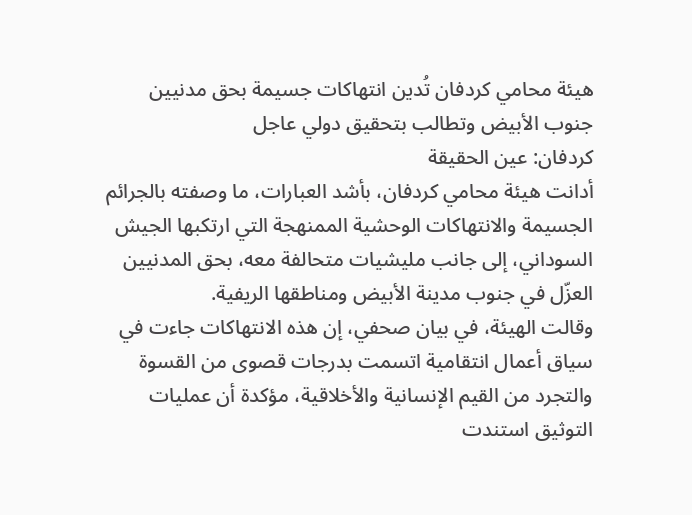هيئة محامي كردفان تُدين انتهاكات جسيمة بحق مدنيين جنوب الأبيض وتطالب بتحقيق دولي عاجل
كردفان: عين الحقيقة
أدانت هيئة محامي كردفان، بأشد العبارات، ما وصفته بالجرائم الجسيمة والانتهاكات الوحشية الممنهجة التي ارتكبها الجيش السوداني، إلى جانب مليشيات متحالفة معه، بحق المدنيين العزّل في جنوب مدينة الأبيض ومناطقها الريفية.
وقالت الهيئة، في بيان صحفي، إن هذه الانتهاكات جاءت في سياق أعمال انتقامية اتسمت بدرجات قصوى من القسوة والتجرد من القيم الإنسانية والأخلاقية، مؤكدة أن عمليات التوثيق استندت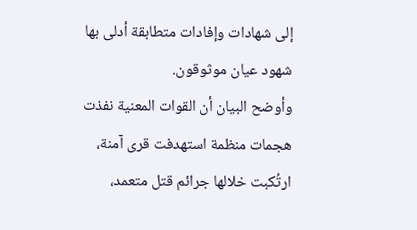إلى شهادات وإفادات متطابقة أدلى بها شهود عيان موثوقون.
وأوضح البيان أن القوات المعنية نفذت هجمات منظمة استهدفت قرى آمنة، ارتُكبت خلالها جرائم قتل متعمد،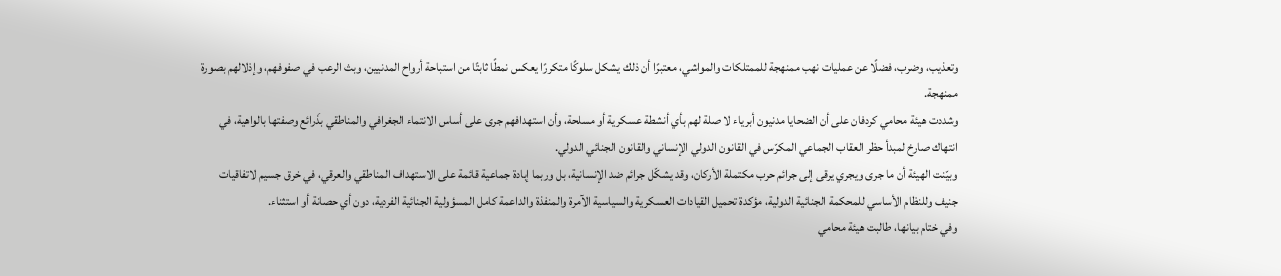وتعذيب، وضرب، فضلًا عن عمليات نهب ممنهجة للممتلكات والمواشي، معتبرًا أن ذلك يشكل سلوكًا متكررًا يعكس نمطًا ثابتًا من استباحة أرواح المدنيين، وبث الرعب في صفوفهم، وإذلالهم بصورة ممنهجة.
وشددت هيئة محامي كردفان على أن الضحايا مدنيون أبرياء لا صلة لهم بأي أنشطة عسكرية أو مسلحة، وأن استهدافهم جرى على أساس الانتماء الجغرافي والمناطقي بذَرائع وصفتها بالواهية، في انتهاك صارخ لمبدأ حظر العقاب الجماعي المكرّس في القانون الدولي الإنساني والقانون الجنائي الدولي.
وبيّنت الهيئة أن ما جرى ويجري يرقى إلى جرائم حرب مكتملة الأركان، وقد يشكّل جرائم ضد الإنسانية، بل وربما إبادة جماعية قائمة على الاستهداف المناطقي والعرقي، في خرق جسيم لاتفاقيات جنيف وللنظام الأساسي للمحكمة الجنائية الدولية، مؤكدة تحميل القيادات العسكرية والسياسية الآمرة والمنفذة والداعمة كامل المسؤولية الجنائية الفردية، دون أي حصانة أو استثناء.
وفي ختام بيانها، طالبت هيئة محامي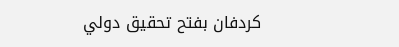كردفان بفتح تحقيق دولي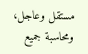مستقل وعاجل، ومحاسبة جميع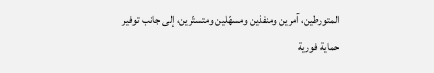المتورطين، آمرين ومنفذين ومسهّلين ومتستّرين، إلى جانب توفير حماية فورية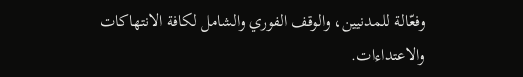وفعّالة للمدنيين، والوقف الفوري والشامل لكافة الانتهاكات والاعتداءات.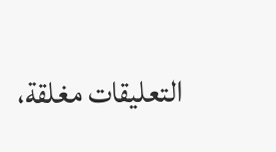التعليقات مغلقة،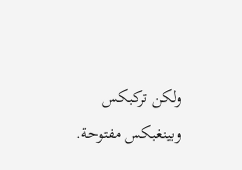ولكن تركبكس وبينغبكس مفتوحة.